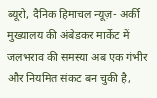ब्यूरो, दैनिक हिमाचल न्यूज़- अर्की मुख्यालय की अंबेडकर मार्केट में जलभराव की समस्या अब एक गंभीर और नियमित संकट बन चुकी है,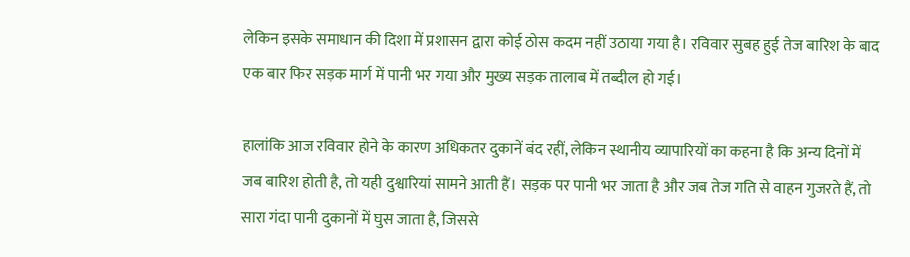लेकिन इसके समाधान की दिशा में प्रशासन द्वारा कोई ठोस कदम नहीं उठाया गया है। रविवार सुबह हुई तेज बारिश के बाद एक बार फिर सड़क मार्ग में पानी भर गया और मुख्य सड़क तालाब में तब्दील हो गई।

हालांकि आज रविवार होने के कारण अधिकतर दुकानें बंद रहीं, लेकिन स्थानीय व्यापारियों का कहना है कि अन्य दिनों में जब बारिश होती है, तो यही दुश्वारियां सामने आती हैं। सड़क पर पानी भर जाता है और जब तेज गति से वाहन गुजरते हैं, तो सारा गंदा पानी दुकानों में घुस जाता है, जिससे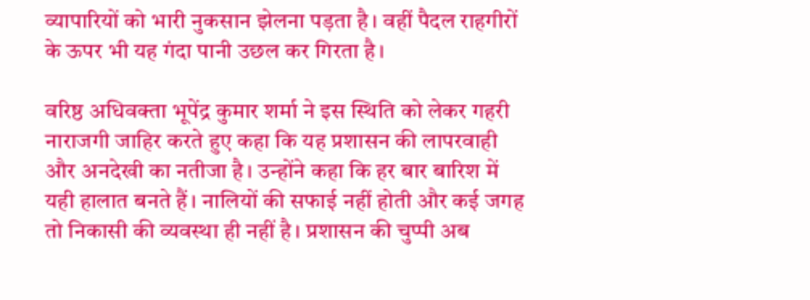व्यापारियों को भारी नुकसान झेलना पड़ता है। वहीं पैदल राहगीरों के ऊपर भी यह गंदा पानी उछल कर गिरता है।

वरिष्ठ अधिवक्ता भूपेंद्र कुमार शर्मा ने इस स्थिति को लेकर गहरी नाराजगी जाहिर करते हुए कहा कि यह प्रशासन की लापरवाही और अनदेखी का नतीजा है। उन्होंने कहा कि हर बार बारिश में यही हालात बनते हैं। नालियों की सफाई नहीं होती और कई जगह तो निकासी की व्यवस्था ही नहीं है। प्रशासन की चुप्पी अब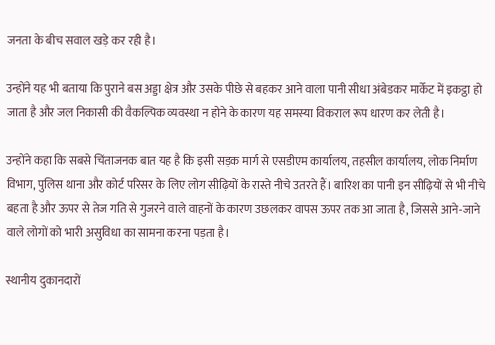जनता के बीच सवाल खड़े कर रही है।

उन्होंने यह भी बताया कि पुराने बस अड्डा क्षेत्र और उसके पीछे से बहकर आने वाला पानी सीधा अंबेडकर मार्केट में इकट्ठा हो जाता है और जल निकासी की वैकल्पिक व्यवस्था न होने के कारण यह समस्या विकराल रूप धारण कर लेती है।

उन्होंने कहा कि सबसे चिंताजनक बात यह है कि इसी सड़क मार्ग से एसडीएम कार्यालय, तहसील कार्यालय, लोक निर्माण विभाग, पुलिस थाना और कोर्ट परिसर के लिए लोग सीढ़ियों के रास्ते नीचे उतरते हैं। बारिश का पानी इन सीढ़ियों से भी नीचे बहता है और ऊपर से तेज गति से गुजरने वाले वाहनों के कारण उछलकर वापस ऊपर तक आ जाता है, जिससे आने-जाने वाले लोगों को भारी असुविधा का सामना करना पड़ता है।

स्थानीय दुकानदारों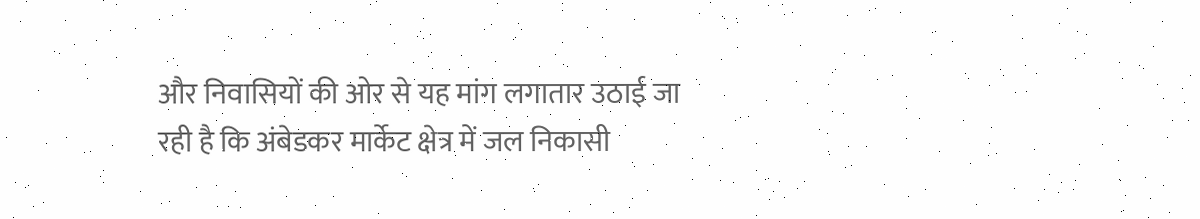और निवासियों की ओर से यह मांग लगातार उठाई जा रही है कि अंबेडकर मार्केट क्षेत्र में जल निकासी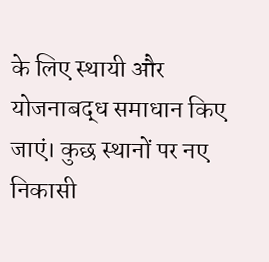के लिए स्थायी और योजनाबद्ध समाधान किए जाएं। कुछ स्थानों पर नए निकासी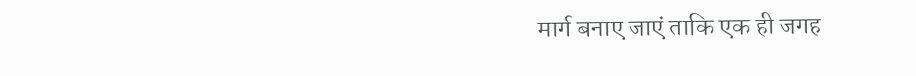मार्ग बनाए जाएं ताकि एक ही जगह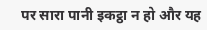पर सारा पानी इकट्ठा न हो और यह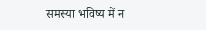समस्या भविष्य में न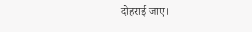दोहराई जाए।